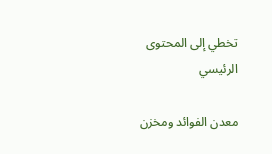تخطي إلى المحتوى الرئيسي

معدن الفوائد ومخزن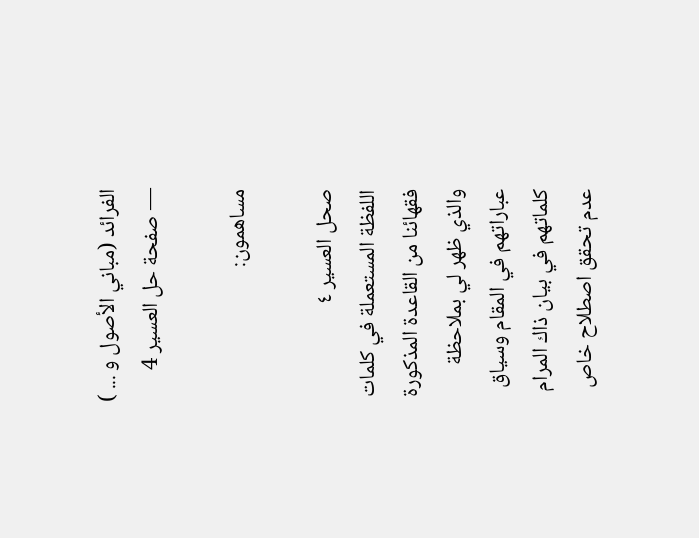الفرائد (مباني الأصول و ... ) — صفحة حل العسير 4

مساهمون:

صحل العسير ٤
اللفظة المستعملة في كلمات فقهائنا من القاعدة المذكورة والذي ظهر لي بملاحظة عباراتهم في المقام وسياق كلماتهم في بيان ذاك المرام عدم تحقق اصطلاح خاص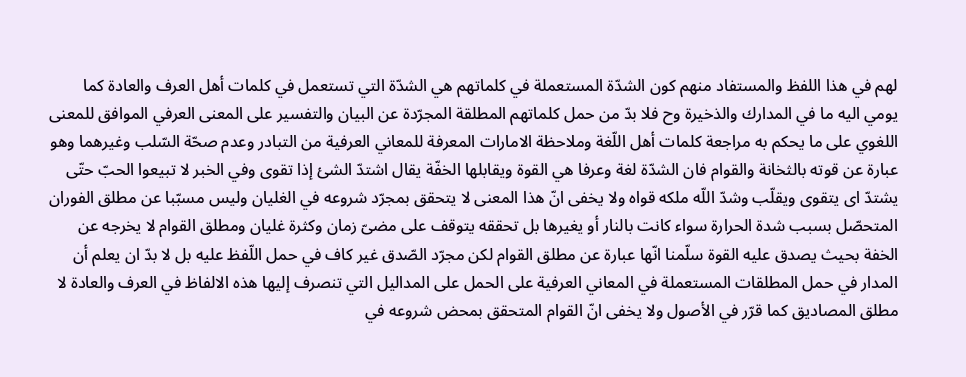لهم في هذا اللفظ والمستفاد منهم كون الشدّة المستعملة في كلماتهم هي الشدّة التي تستعمل في كلمات أهل العرف والعادة كما يومي اليه ما في المدارك والذخيرة وح فلا بدّ من حمل كلماتهم المطلقة المجرّدة عن البيان والتفسير على المعنى العرفي الموافق للمعنى اللغوي على ما يحكم به مراجعة كلمات أهل اللّغة وملاحظة الامارات المعرفة للمعاني العرفية من التبادر وعدم صحّة السّلب وغيرهما وهو عبارة عن قوته بالثخانة والقوام فان الشدّة لغة وعرفا هي القوة ويقابلها الخفّة يقال اشتدّ الشئ إذا تقوى وفي الخبر لا تبيعوا الحبّ حتّى يشتدّ اى يتقوى ويقلّب وشدّ اللّه ملكه قواه ولا يخفى انّ هذا المعنى لا يتحقق بمجرّد شروعه في الغليان وليس مسبّبا عن مطلق الفوران المتحصّل بسبب شدة الحرارة سواء كانت بالنار أو يغيرها بل تحققه يتوقف على مضىّ زمان وكثرة غليان ومطلق القوام لا يخرجه عن الخفة بحيث يصدق عليه القوة سلّمنا انّها عبارة عن مطلق القوام لكن مجرّد الصّدق غير كاف في حمل اللّفظ عليه بل لا بدّ ان يعلم أن المدار في حمل المطلقات المستعملة في المعاني العرفية على الحمل على المداليل التي تنصرف إليها هذه الالفاظ في العرف والعادة لا مطلق المصاديق كما قرّر في الأصول ولا يخفى انّ القوام المتحقق بمحض شروعه في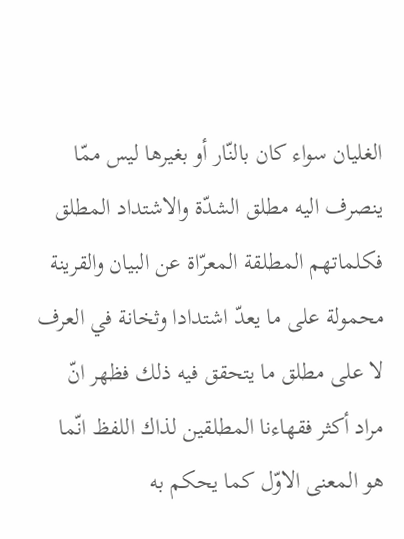الغليان سواء كان بالنّار أو بغيرها ليس ممّا ينصرف اليه مطلق الشدّة والاشتداد المطلق فكلماتهم المطلقة المعرّاة عن البيان والقرينة محمولة على ما يعدّ اشتدادا وثخانة في العرف لا على مطلق ما يتحقق فيه ذلك فظهر انّ مراد أكثر فقهاءنا المطلقين لذاك اللفظ انّما هو المعنى الاوّل كما يحكم به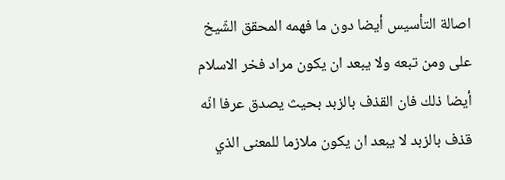اصالة التأسيس أيضا دون ما فهمه المحقق الشّيخ على ومن تبعه ولا يبعد ان يكون مراد فخر الاسلام أيضا ذلك فان القذف بالزبد بحيث يصدق عرفا انّه قذف بالزبد لا يبعد ان يكون ملازما للمعنى الذي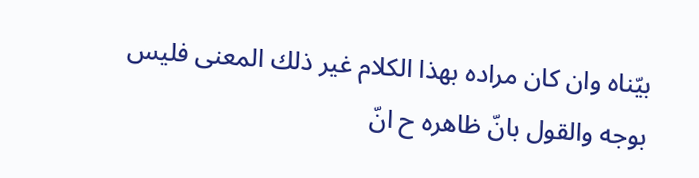بيّناه وان كان مراده بهذا الكلام غير ذلك المعنى فليس بوجه والقول بانّ ظاهره ح انّ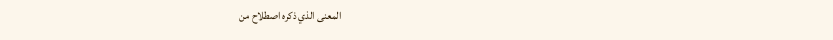المعنى الذي ذكره اصطلاح من